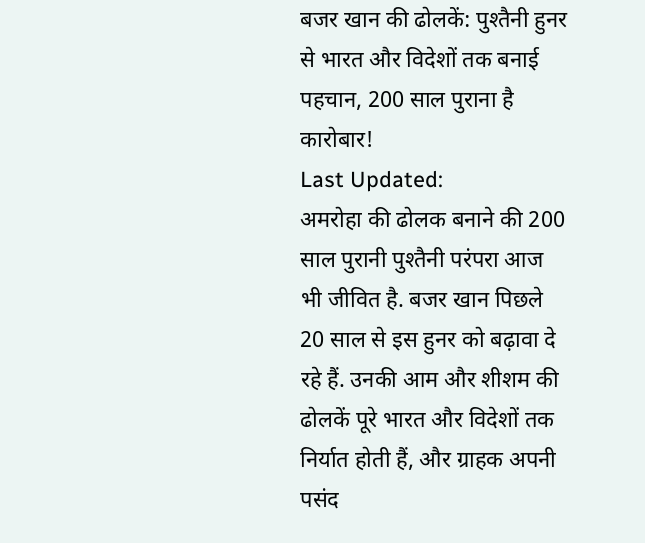बजर खान की ढोलकें: पुश्तैनी हुनर से भारत और विदेशों तक बनाई पहचान, 200 साल पुराना है कारोबार!
Last Updated:
अमरोहा की ढोलक बनाने की 200 साल पुरानी पुश्तैनी परंपरा आज भी जीवित है. बजर खान पिछले 20 साल से इस हुनर को बढ़ावा दे रहे हैं. उनकी आम और शीशम की ढोलकें पूरे भारत और विदेशों तक निर्यात होती हैं, और ग्राहक अपनी पसंद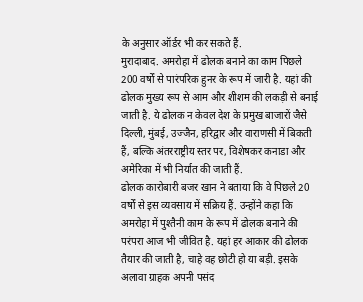के अनुसार ऑर्डर भी कर सकते हैं.
मुरादाबाद. अमरोहा में ढोलक बनाने का काम पिछले 200 वर्षों से पारंपरिक हुनर के रूप में जारी है. यहां की ढोलक मुख्य रूप से आम और शीशम की लकड़ी से बनाई जाती है. ये ढोलक न केवल देश के प्रमुख बाजारों जैसे दिल्ली, मुंबई, उज्जैन, हरिद्वार और वाराणसी में बिकती हैं, बल्कि अंतरराष्ट्रीय स्तर पर, विशेषकर कनाडा और अमेरिका में भी निर्यात की जाती हैं.
ढोलक कारोबारी बजर खान ने बताया कि वे पिछले 20 वर्षों से इस व्यवसाय में सक्रिय हैं. उन्होंने कहा कि अमरोहा में पुश्तैनी काम के रूप में ढोलक बनाने की परंपरा आज भी जीवित है. यहां हर आकार की ढोलक तैयार की जाती है, चाहे वह छोटी हो या बड़ी. इसके अलावा ग्राहक अपनी पसंद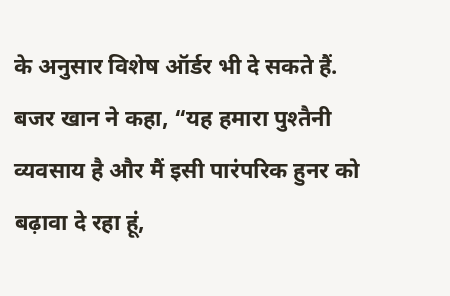के अनुसार विशेष ऑर्डर भी दे सकते हैं. बजर खान ने कहा, “यह हमारा पुश्तैनी व्यवसाय है और मैं इसी पारंपरिक हुनर को बढ़ावा दे रहा हूं,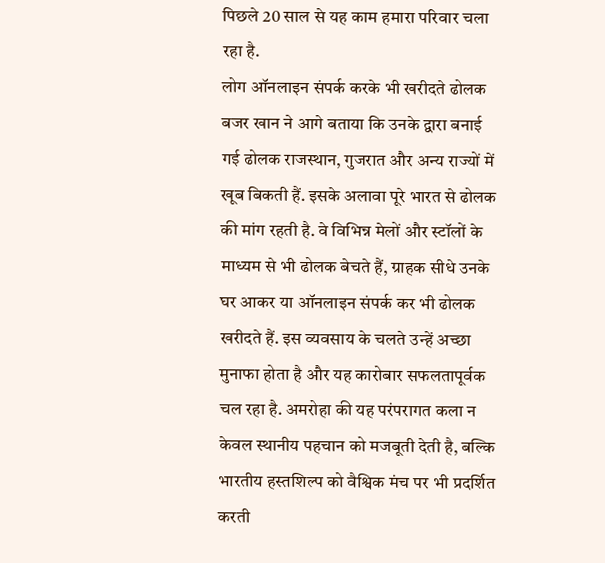पिछले 20 साल से यह काम हमारा परिवार चला रहा है.
लोग ऑनलाइन संपर्क करके भी खरीदते ढोलक
बजर खान ने आगे बताया कि उनके द्वारा बनाई गई ढोलक राजस्थान, गुजरात और अन्य राज्यों में खूब बिकती हैं. इसके अलावा पूरे भारत से ढोलक की मांग रहती है. वे विभिन्न मेलों और स्टॉलों के माध्यम से भी ढोलक बेचते हैं, ग्राहक सीधे उनके घर आकर या ऑनलाइन संपर्क कर भी ढोलक खरीदते हैं. इस व्यवसाय के चलते उन्हें अच्छा मुनाफा होता है और यह कारोबार सफलतापूर्वक चल रहा है. अमरोहा की यह परंपरागत कला न केवल स्थानीय पहचान को मजबूती देती है, बल्कि भारतीय हस्तशिल्प को वैश्विक मंच पर भी प्रदर्शित करती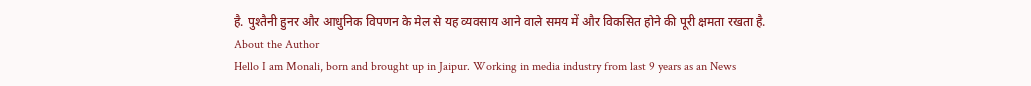है. पुश्तैनी हुनर और आधुनिक विपणन के मेल से यह व्यवसाय आने वाले समय में और विकसित होने की पूरी क्षमता रखता है.
About the Author
Hello I am Monali, born and brought up in Jaipur. Working in media industry from last 9 years as an News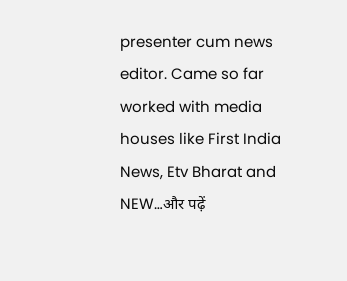presenter cum news editor. Came so far worked with media houses like First India News, Etv Bharat and NEW…और पढ़ें